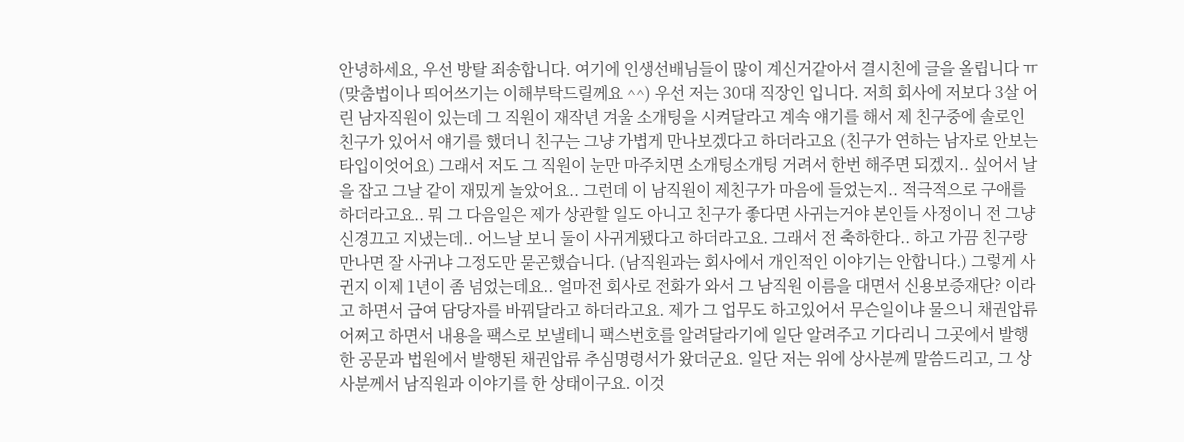안녕하세요, 우선 방탈 죄송합니다. 여기에 인생선배님들이 많이 계신거같아서 결시친에 글을 올립니다 ㅠ (맞춤법이나 띄어쓰기는 이해부탁드릴께요 ^^) 우선 저는 30대 직장인 입니다. 저희 회사에 저보다 3살 어린 남자직원이 있는데 그 직원이 재작년 겨울 소개팅을 시켜달라고 계속 얘기를 해서 제 친구중에 솔로인 친구가 있어서 얘기를 했더니 친구는 그냥 가볍게 만나보겠다고 하더라고요 (친구가 연하는 남자로 안보는 타입이엇어요) 그래서 저도 그 직원이 눈만 마주치면 소개팅소개팅 거려서 한번 해주면 되겠지.. 싶어서 날을 잡고 그날 같이 재밌게 놀았어요.. 그런데 이 남직원이 제친구가 마음에 들었는지.. 적극적으로 구애를 하더라고요.. 뭐 그 다음일은 제가 상관할 일도 아니고 친구가 좋다면 사귀는거야 본인들 사정이니 전 그냥 신경끄고 지냈는데.. 어느날 보니 둘이 사귀게됐다고 하더라고요. 그래서 전 축하한다.. 하고 가끔 친구랑 만나면 잘 사귀냐 그정도만 묻곤했습니다. (남직원과는 회사에서 개인적인 이야기는 안합니다.) 그렇게 사귄지 이제 1년이 좀 넘었는데요.. 얼마전 회사로 전화가 와서 그 남직원 이름을 대면서 신용보증재단? 이라고 하면서 급여 담당자를 바꿔달라고 하더라고요. 제가 그 업무도 하고있어서 무슨일이냐 물으니 채권압류 어쩌고 하면서 내용을 팩스로 보낼테니 팩스번호를 알려달라기에 일단 알려주고 기다리니 그곳에서 발행한 공문과 법원에서 발행된 채권압류 추심명령서가 왔더군요. 일단 저는 위에 상사분께 말씀드리고, 그 상사분께서 남직원과 이야기를 한 상태이구요. 이것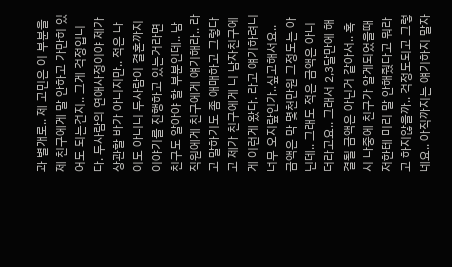과 별개로.. 제 고민은 이 부분을 제 친구에게 말 안하고 가만히 있어도 되는건지.. 그게 걱정입니다. 두사람의 연애사정이야 제가 상관할 바가 아니지만.. 적은 나이도 아니니 두사람이 결혼까지 이야기를 진행하고 있는거라면 친구도 알아야 할 부분인데.. 남직원에게 친구에게 얘기해라.. 라고 말하기도 좀 애매하고 그렇다고 제가 친구에게 니 남자친구에게 이런게 왔다. 라고 얘기하려니 너무 오지랖인가..싶고해서요.. 금액은 막 몇천만원 그정도는 아닌데.. 그래도 적은 금액은 아니더라고요.. 그래서 2,3달만에 해결될 금액은 아닌거 같아서.. 혹시 나중에 친구가 알게되었을때 저한테 미리 말 안해줬다고 뭐라고 하지않을까.. 걱정도되고 그렇네요.. 아직까지는 얘기하지 말자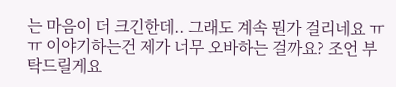는 마음이 더 크긴한데.. 그래도 계속 뭔가 걸리네요 ㅠㅠ 이야기하는건 제가 너무 오바하는 걸까요? 조언 부탁드릴게요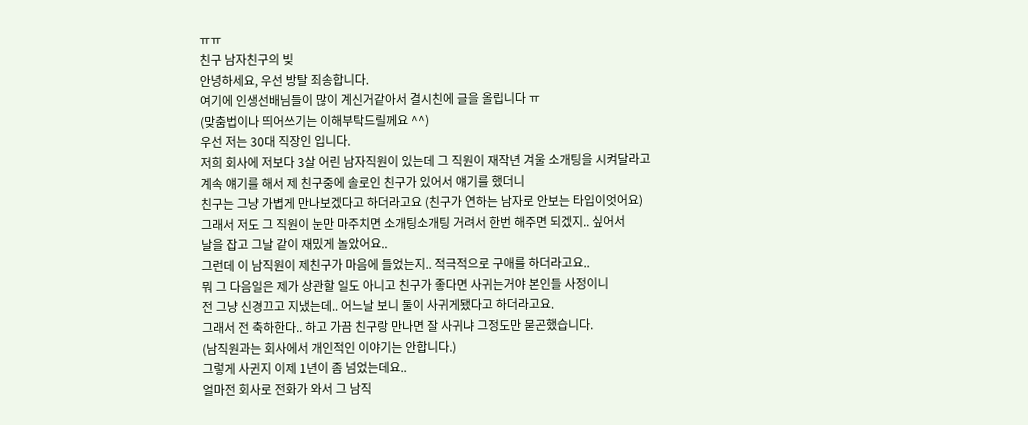ㅠㅠ
친구 남자친구의 빚
안녕하세요, 우선 방탈 죄송합니다.
여기에 인생선배님들이 많이 계신거같아서 결시친에 글을 올립니다 ㅠ
(맞춤법이나 띄어쓰기는 이해부탁드릴께요 ^^)
우선 저는 30대 직장인 입니다.
저희 회사에 저보다 3살 어린 남자직원이 있는데 그 직원이 재작년 겨울 소개팅을 시켜달라고
계속 얘기를 해서 제 친구중에 솔로인 친구가 있어서 얘기를 했더니
친구는 그냥 가볍게 만나보겠다고 하더라고요 (친구가 연하는 남자로 안보는 타입이엇어요)
그래서 저도 그 직원이 눈만 마주치면 소개팅소개팅 거려서 한번 해주면 되겠지.. 싶어서
날을 잡고 그날 같이 재밌게 놀았어요..
그런데 이 남직원이 제친구가 마음에 들었는지.. 적극적으로 구애를 하더라고요..
뭐 그 다음일은 제가 상관할 일도 아니고 친구가 좋다면 사귀는거야 본인들 사정이니
전 그냥 신경끄고 지냈는데.. 어느날 보니 둘이 사귀게됐다고 하더라고요.
그래서 전 축하한다.. 하고 가끔 친구랑 만나면 잘 사귀냐 그정도만 묻곤했습니다.
(남직원과는 회사에서 개인적인 이야기는 안합니다.)
그렇게 사귄지 이제 1년이 좀 넘었는데요..
얼마전 회사로 전화가 와서 그 남직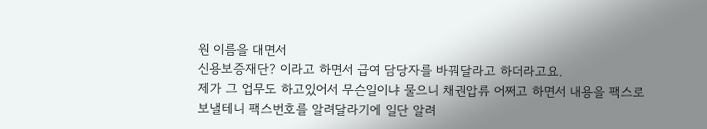원 이름을 대면서
신용보증재단? 이라고 하면서 급여 담당자를 바꿔달라고 하더라고요.
제가 그 업무도 하고있어서 무슨일이냐 물으니 채권압류 어쩌고 하면서 내용을 팩스로
보낼테니 팩스번호를 알려달라기에 일단 알려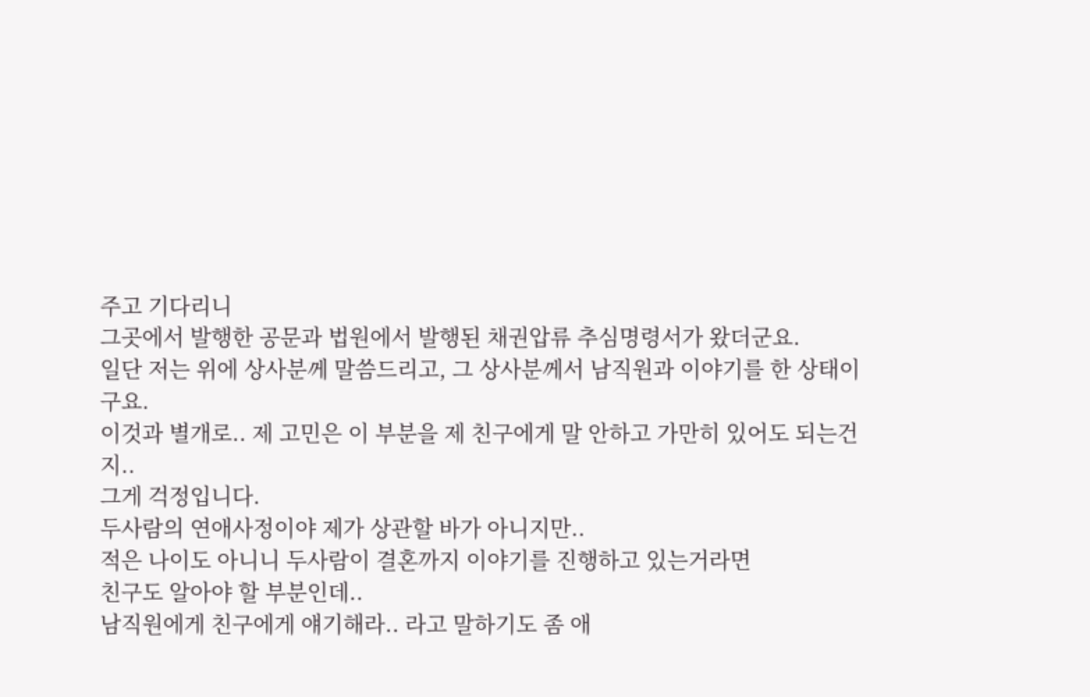주고 기다리니
그곳에서 발행한 공문과 법원에서 발행된 채권압류 추심명령서가 왔더군요.
일단 저는 위에 상사분께 말씀드리고, 그 상사분께서 남직원과 이야기를 한 상태이구요.
이것과 별개로.. 제 고민은 이 부분을 제 친구에게 말 안하고 가만히 있어도 되는건지..
그게 걱정입니다.
두사람의 연애사정이야 제가 상관할 바가 아니지만..
적은 나이도 아니니 두사람이 결혼까지 이야기를 진행하고 있는거라면
친구도 알아야 할 부분인데..
남직원에게 친구에게 얘기해라.. 라고 말하기도 좀 애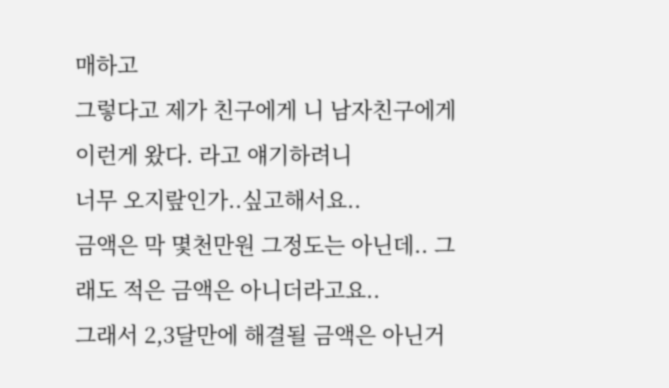매하고
그렇다고 제가 친구에게 니 남자친구에게 이런게 왔다. 라고 얘기하려니
너무 오지랖인가..싶고해서요..
금액은 막 몇천만원 그정도는 아닌데.. 그래도 적은 금액은 아니더라고요..
그래서 2,3달만에 해결될 금액은 아닌거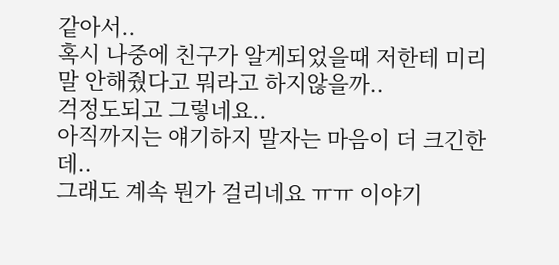같아서..
혹시 나중에 친구가 알게되었을때 저한테 미리 말 안해줬다고 뭐라고 하지않을까..
걱정도되고 그렇네요..
아직까지는 얘기하지 말자는 마음이 더 크긴한데..
그래도 계속 뭔가 걸리네요 ㅠㅠ 이야기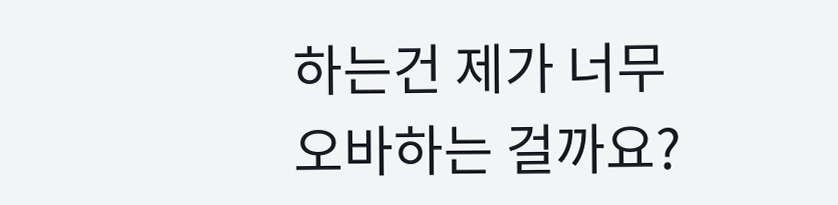하는건 제가 너무 오바하는 걸까요?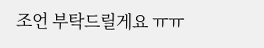조언 부탁드릴게요 ㅠㅠ